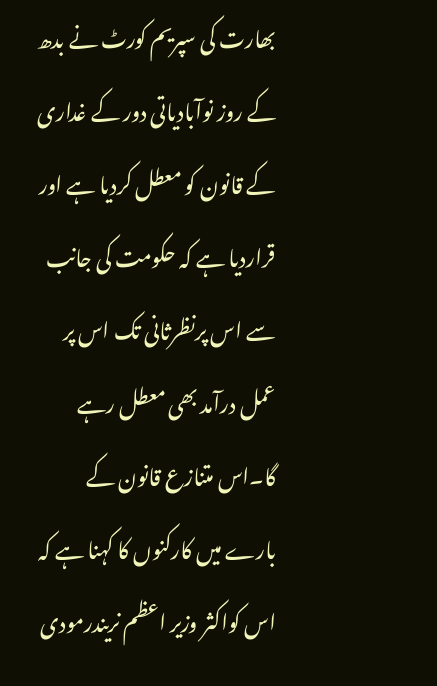بھارت کی سپریم کورٹ نے بدھ کے روز نوآبادیاتی دور کے غداری کے قانون کو معطل کردیا ہے اور قراردیا ہے کہ حکومت کی جانب سے اس پرنظرثانی تک اس پر عمل درآمد بھی معطل رہے گا۔اس متنازع قانون کے بارے میں کارکنوں کا کہنا ہے کہ اس کواکثر وزیر اعظم نریندرمودی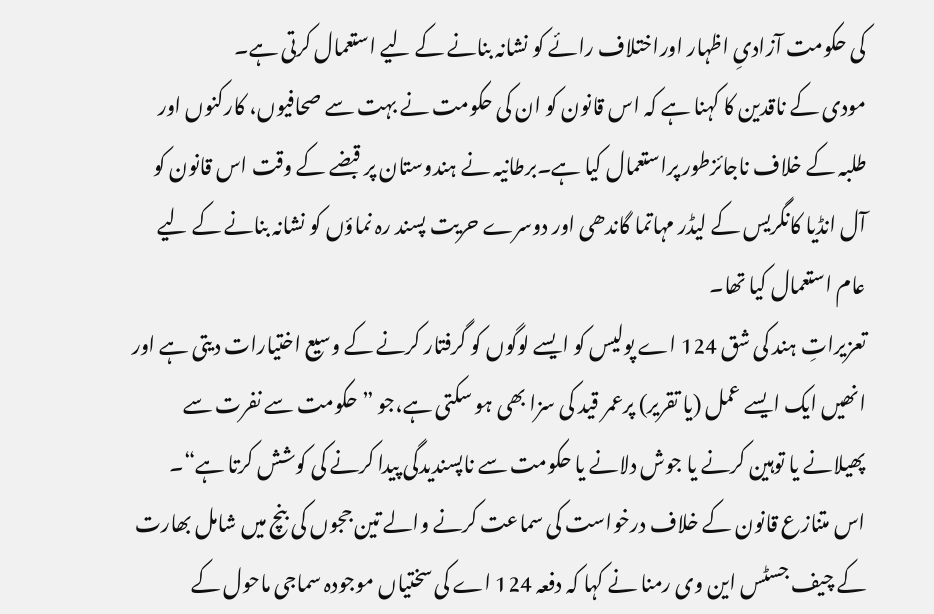کی حکومت آزادیِ اظہار اوراختلاف رائے کو نشانہ بنانے کے لیے استعمال کرتی ہے۔
مودی کے ناقدین کا کہنا ہے کہ اس قانون کو ان کی حکومت نے بہت سے صحافیوں، کارکنوں اور طلبہ کے خلاف ناجائزطور پراستعمال کیا ہے۔برطانیہ نے ہندوستان پر قبضے کے وقت اس قانون کو آل انڈیا کانگریس کے لیڈر مہاتما گاندھی اور دوسرے حریت پسند رہ نماؤں کو نشانہ بنانے کے لیے عام استعمال کیا تھا۔
تعزیراتِ ہند کی شق 124 اے پولیس کو ایسے لوگوں کو گرفتار کرنے کے وسیع اختیارات دیتی ہے اور انھیں ایک ایسے عمل (یا تقریر) پرعمر قید کی سزا بھی ہو سکتی ہے،جو ”حکومت سے نفرت سے پھیلانے یا توہین کرنے یا جوش دلانے یا حکومت سے ناپسندیدگی پیدا کرنے کی کوشش کرتا ہے“۔
اس متنازع قانون کے خلاف درخواست کی سماعت کرنے والے تین ججوں کی بنچ میں شامل بھارت کے چیف جسٹس این وی رمنا نے کہا کہ دفعہ 124 اے کی سختیاں موجودہ سماجی ماحول کے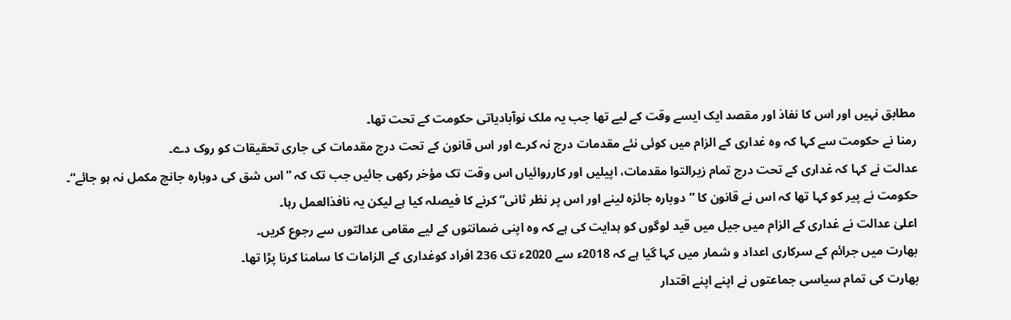مطابق نہیں اور اس کا نفاذ اور مقصد ایک ایسے وقت کے لیے تھا جب یہ ملک نوآبادیاتی حکومت کے تحت تھا۔
رمنا نے حکومت سے کہا کہ وہ غداری کے الزام میں کوئی نئے مقدمات درج نہ کرے اور اس قانون کے تحت درج مقدمات کی جاری تحقیقات کو روک دے۔
عدالت نے کہا کہ غداری کے تحت درج تمام زیرالتوا مقدمات، اپیلیں اور کارروائیاں اس وقت تک مؤخر رکھی جائیں جب تک کہ ”اس شق کی دوبارہ جانچ مکمل نہ ہو جائے“۔
حکومت نے پیر کو کہا تھا کہ اس نے قانون کا ”دوبارہ جائزہ لینے اور اس پر نظر ثانی“ کرنے کا فیصلہ کیا ہے لیکن یہ نافذالعمل رہا۔
اعلیٰ عدالت نے غداری کے الزام میں جیل میں قید لوگوں کو ہدایت کی ہے کہ وہ اپنی ضمانتوں کے لیے مقامی عدالتوں سے رجوع کریں۔
بھارت میں جرائم کے سرکاری اعداد و شمار میں کہا گیا ہے کہ 2018ء سے 2020ء تک 236 افراد کوغداری کے الزامات کا سامنا کرنا پڑا تھا۔
بھارت کی تمام سیاسی جماعتوں نے اپنے اپنے اقتدار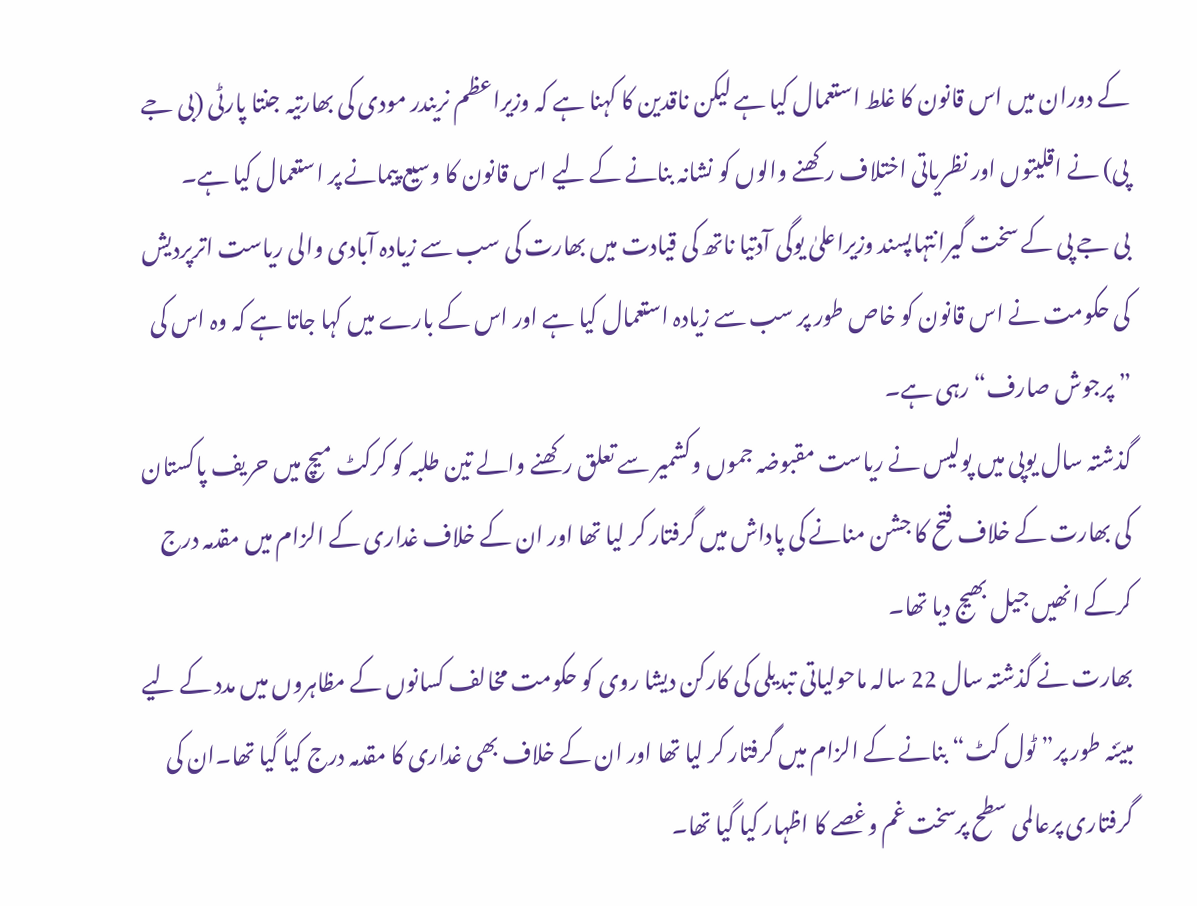کے دوران میں اس قانون کا غلط استعمال کیا ہے لیکن ناقدین کا کہنا ہے کہ وزیراعظم نریندر مودی کی بھارتیہ جنتا پارٹی (بی جے پی) نے اقلیتوں اور نظریاتی اختلاف رکھنے والوں کو نشانہ بنانے کے لیے اس قانون کا وسیع پیمانے پر استعمال کیا ہے۔
بی جے پی کے سخت گیرانتہاپسند وزیراعلیٰ یوگی آدتیا ناتھ کی قیادت میں بھارت کی سب سے زیادہ آبادی والی ریاست اترپردیش کی حکومت نے اس قانون کو خاص طور پر سب سے زیادہ استعمال کیا ہے اور اس کے بارے میں کہا جاتا ہے کہ وہ اس کی ”پرجوش صارف“ رہی ہے۔
گذشتہ سال یوپی میں پولیس نے ریاست مقبوضہ جموں وکشمیر سے تعلق رکھنے والے تین طلبہ کو کرکٹ میچ میں حریف پاکستان کی بھارت کے خلاف فتح کا جشن منانے کی پاداش میں گرفتار کر لیا تھا اور ان کے خلاف غداری کے الزام میں مقدمہ درج کرکے انھیں جیل بھیج دیا تھا۔
بھارت نے گذشتہ سال 22 سالہ ماحولیاتی تبدیلی کی کارکن دیشا روی کو حکومت مخالف کسانوں کے مظاہروں میں مدد کے لیے مبیّنہ طور پر”ٹول کٹ“بنانے کے الزام میں گرفتار کر لیا تھا اور ان کے خلاف بھی غداری کا مقدمہ درج کیا گیا تھا۔ان کی گرفتاری پرعالمی سطح پرسخت غم وغصے کا اظہار کیا گیا تھا۔